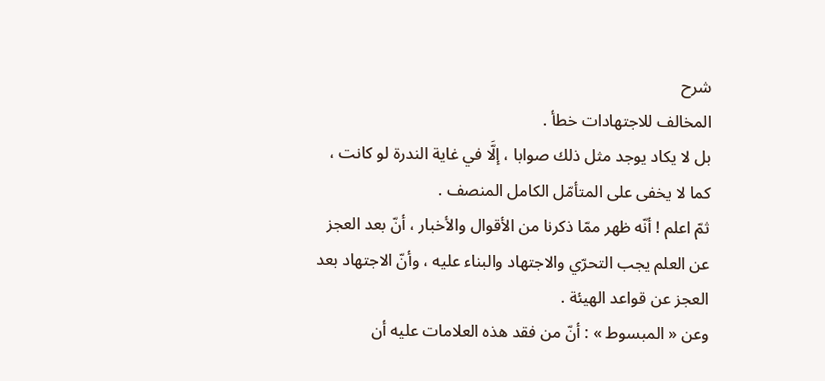شرح
المخالف للاجتهادات خطأ .
بل لا يكاد يوجد مثل ذلك صوابا ، إلَّا في غاية الندرة لو كانت ، كما لا يخفى على المتأمّل الكامل المنصف .
ثمّ اعلم ! أنّه ظهر ممّا ذكرنا من الأقوال والأخبار ، أنّ بعد العجز عن العلم يجب التحرّي والاجتهاد والبناء عليه ، وأنّ الاجتهاد بعد العجز عن قواعد الهيئة .
وعن « المبسوط » : أنّ من فقد هذه العلامات عليه أن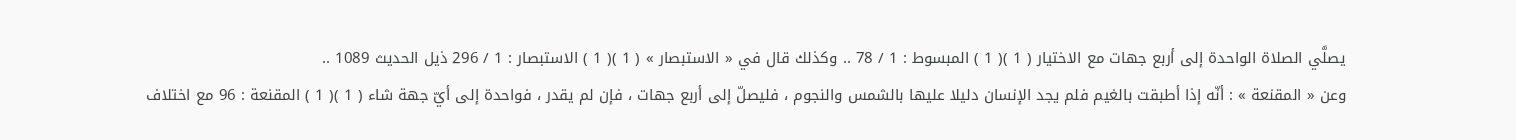يصلَّي الصلاة الواحدة إلى أربع جهات مع الاختيار ( 1 )( 1 ) المبسوط : 1 / 78 .. وكذلك قال في « الاستبصار » ( 1 )( 1 ) الاستبصار : 1 / 296 ذيل الحديث 1089 ..
وعن « المقنعة » : أنّه إذا أطبقت بالغيم فلم يجد الإنسان دليلا عليها بالشمس والنجوم ، فليصلّ إلى أربع جهات ، فإن لم يقدر ، فواحدة إلى أيّ جهة شاء ( 1 )( 1 ) المقنعة : 96 مع اختلاف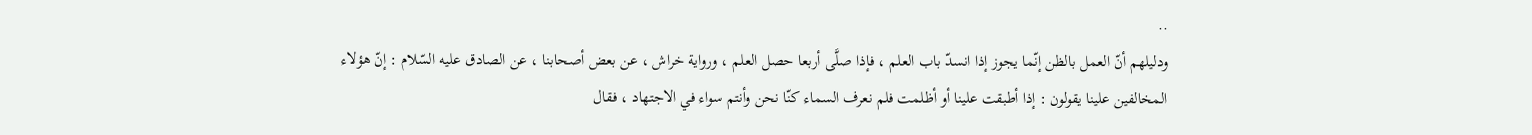..
ودليلهم أنّ العمل بالظن إنّما يجوز إذا انسدّ باب العلم ، فإذا صلَّى أربعا حصل العلم ، ورواية خراش ، عن بعض أصحابنا ، عن الصادق عليه السّلام : إنّ هؤلاء المخالفين علينا يقولون : إذا أطبقت علينا أو أظلمت فلم نعرف السماء كنّا نحن وأنتم سواء في الاجتهاد ، فقال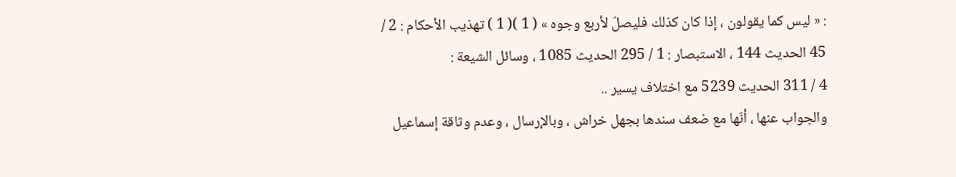: « ليس كما يقولون ، إذا كان كذلك فليصلّ لأربع وجوه » ( 1 )( 1 ) تهذيب الأحكام : 2 / 45 الحديث 144 ، الاستبصار : 1 / 295 الحديث 1085 ، وسائل الشيعة :
4 / 311 الحديث 5239 مع اختلاف يسير ..
والجواب عنها ، أنّها مع ضعف سندها بجهل خراش ، وبالإرسال ، وعدم وثاقة إسماعيل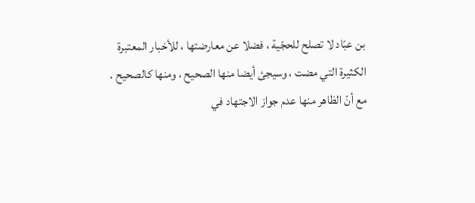بن عبّاد لا تصلح للحجّية ، فضلا عن معارضتها ، للأخبار المعتبرة الكثيرة التي مضت ، وسيجئ أيضا منها الصحيح ، ومنها كالصحيح .
مع أنّ الظاهر منها عدم جواز الاجتهاد في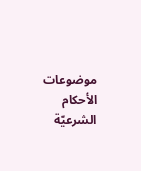موضوعات الأحكام الشرعيّة